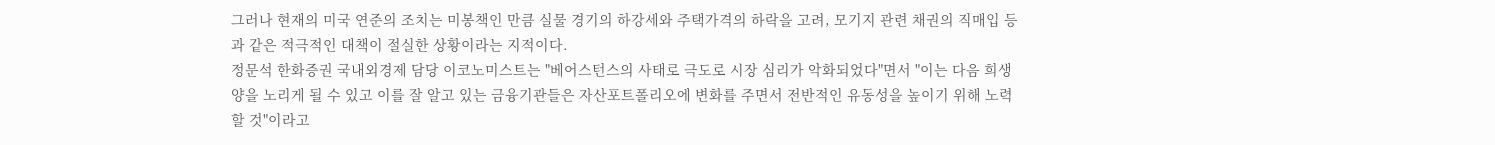그러나 현재의 미국 연준의 조치는 미봉책인 만큼 실물 경기의 하강세와 주택가격의 하락을 고려, 모기지 관련 채권의 직매입 등과 같은 적극적인 대책이 절실한 상황이라는 지적이다.
정문석 한화증권 국내외경제 담당 이코노미스트는 "베어스턴스의 사태로 극도로 시장 심리가 악화되었다"면서 "이는 다음 희생양을 노리게 될 수 있고 이를 잘 알고 있는 금융기관들은 자산포트폴리오에 변화를 주면서 전반적인 유동성을 높이기 위해 노력할 것"이라고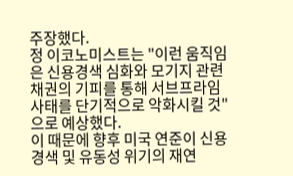주장했다.
정 이코노미스트는 "이런 움직임은 신용경색 심화와 모기지 관련 채권의 기피를 통해 서브프라임 사태를 단기적으로 악화시킬 것"으로 예상했다.
이 때문에 향후 미국 연준이 신용경색 및 유동성 위기의 재연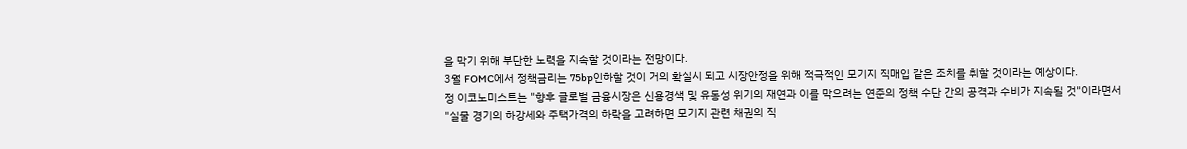을 막기 위해 부단한 노력을 지속할 것이라는 전망이다.
3월 FOMC에서 정책금리는 75bp인하할 것이 거의 확실시 되고 시장안정을 위해 적극적인 모기지 직매입 같은 조치를 취할 것이라는 예상이다.
정 이코노미스트는 "향후 글로벌 금융시장은 신용경색 및 유동성 위기의 재연과 이를 막으려는 연준의 정책 수단 간의 공격과 수비가 지속될 것"이라면서 "실물 경기의 하강세와 주택가격의 하락을 고려하면 모기지 관련 채권의 직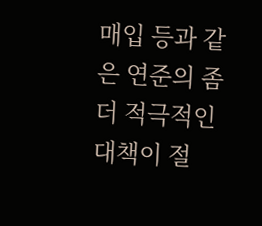매입 등과 같은 연준의 좀 더 적극적인 대책이 절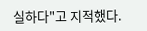실하다"고 지적했다.